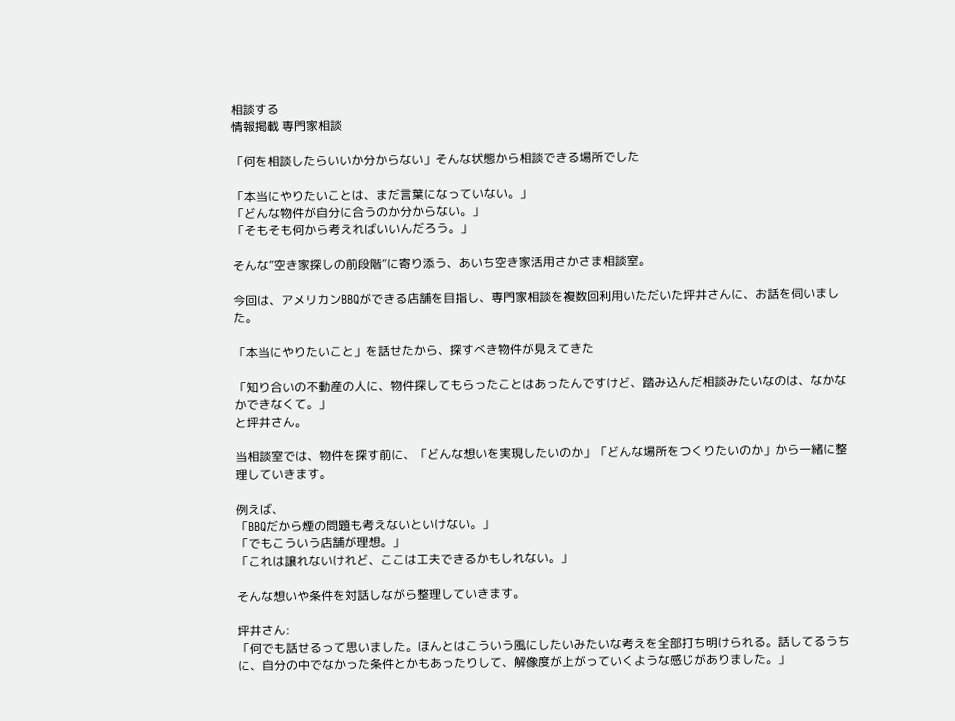相談する
情報掲載 専門家相談

「何を相談したらいいか分からない」そんな状態から相談できる場所でした

「本当にやりたいことは、まだ言葉になっていない。」
「どんな物件が自分に合うのか分からない。」
「そもそも何から考えればいいんだろう。」

そんな”空き家探しの前段階”に寄り添う、あいち空き家活用さかさま相談室。

今回は、アメリカンBBQができる店舗を目指し、専門家相談を複数回利用いただいた坪井さんに、お話を伺いました。

「本当にやりたいこと」を話せたから、探すべき物件が見えてきた

「知り合いの不動産の人に、物件探してもらったことはあったんですけど、踏み込んだ相談みたいなのは、なかなかできなくて。」
と坪井さん。

当相談室では、物件を探す前に、「どんな想いを実現したいのか」「どんな場所をつくりたいのか」から一緒に整理していきます。

例えば、
「BBQだから煙の問題も考えないといけない。」
「でもこういう店舗が理想。」
「これは譲れないけれど、ここは工夫できるかもしれない。」

そんな想いや条件を対話しながら整理していきます。

坪井さん:
「何でも話せるって思いました。ほんとはこういう風にしたいみたいな考えを全部打ち明けられる。話してるうちに、自分の中でなかった条件とかもあったりして、解像度が上がっていくような感じがありました。」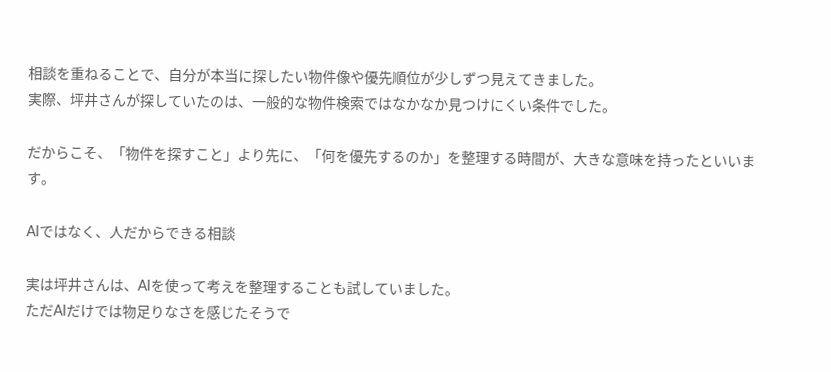相談を重ねることで、自分が本当に探したい物件像や優先順位が少しずつ見えてきました。
実際、坪井さんが探していたのは、一般的な物件検索ではなかなか見つけにくい条件でした。

だからこそ、「物件を探すこと」より先に、「何を優先するのか」を整理する時間が、大きな意味を持ったといいます。

AIではなく、人だからできる相談

実は坪井さんは、AIを使って考えを整理することも試していました。
ただAIだけでは物足りなさを感じたそうで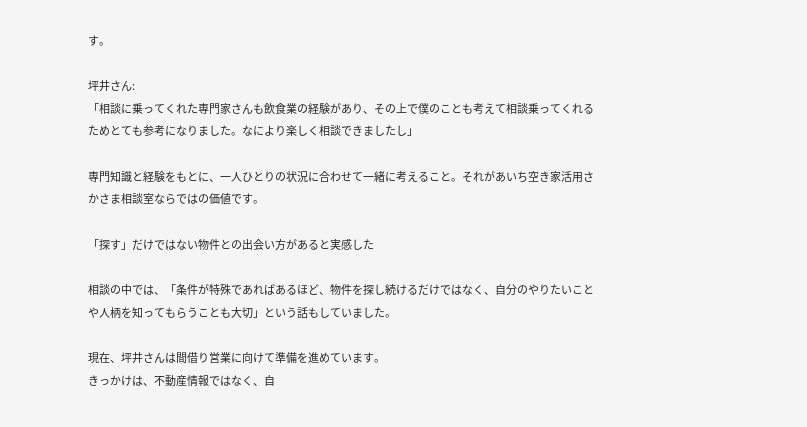す。

坪井さん:
「相談に乗ってくれた専門家さんも飲食業の経験があり、その上で僕のことも考えて相談乗ってくれるためとても参考になりました。なにより楽しく相談できましたし」

専門知識と経験をもとに、一人ひとりの状況に合わせて一緒に考えること。それがあいち空き家活用さかさま相談室ならではの価値です。

「探す」だけではない物件との出会い方があると実感した

相談の中では、「条件が特殊であればあるほど、物件を探し続けるだけではなく、自分のやりたいことや人柄を知ってもらうことも大切」という話もしていました。

現在、坪井さんは間借り営業に向けて準備を進めています。
きっかけは、不動産情報ではなく、自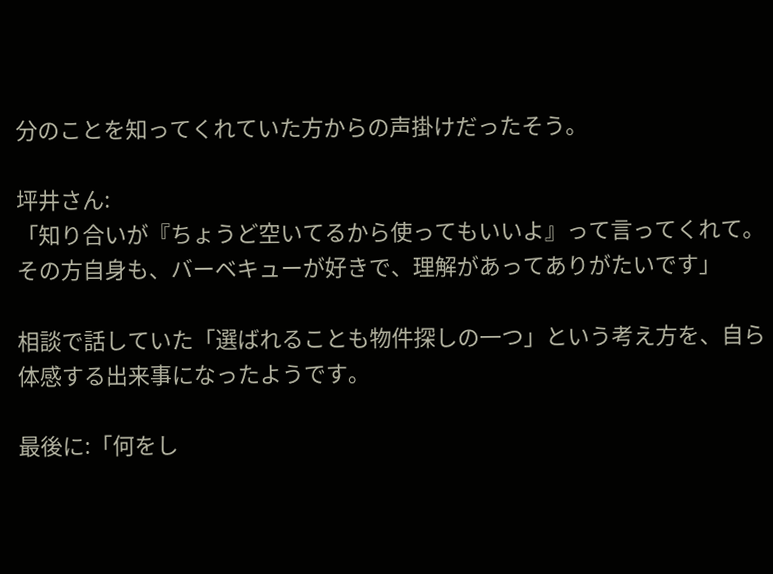分のことを知ってくれていた方からの声掛けだったそう。

坪井さん:
「知り合いが『ちょうど空いてるから使ってもいいよ』って言ってくれて。その方自身も、バーベキューが好きで、理解があってありがたいです」

相談で話していた「選ばれることも物件探しの一つ」という考え方を、自ら体感する出来事になったようです。

最後に:「何をし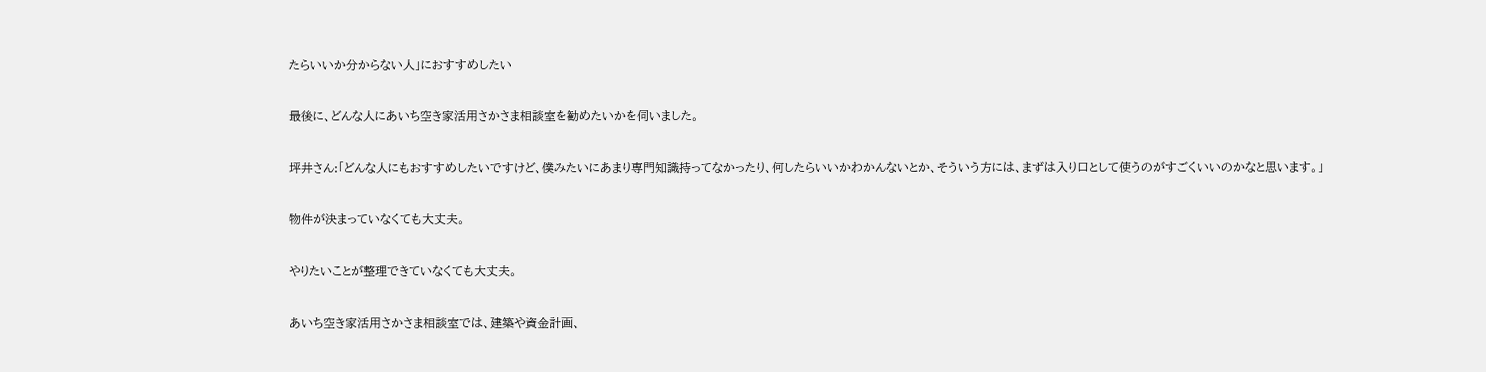たらいいか分からない人」におすすめしたい

最後に、どんな人にあいち空き家活用さかさま相談室を勧めたいかを伺いました。

坪井さん:「どんな人にもおすすめしたいですけど、僕みたいにあまり専門知識持ってなかったり、何したらいいかわかんないとか、そういう方には、まずは入り口として使うのがすごくいいのかなと思います。」

物件が決まっていなくても大丈夫。

やりたいことが整理できていなくても大丈夫。

あいち空き家活用さかさま相談室では、建築や資金計画、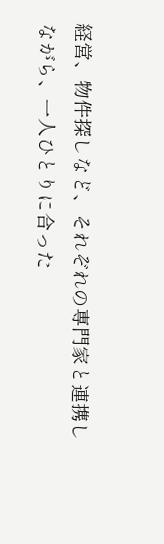経営、物件探しなど、それぞれの専門家と連携しながら、一人ひとりに合った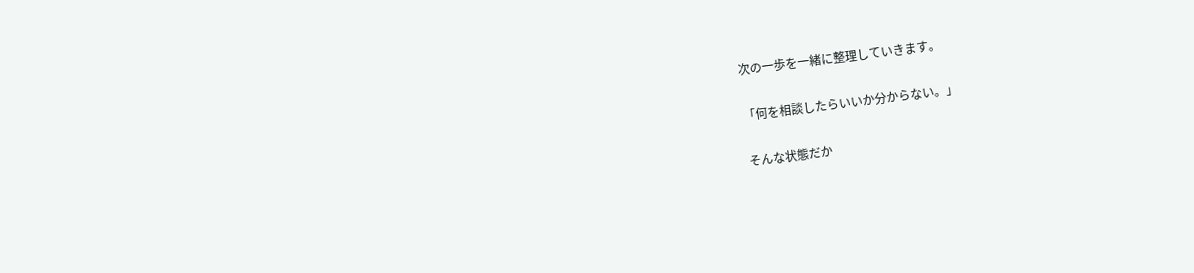次の一歩を一緒に整理していきます。

「何を相談したらいいか分からない。」

そんな状態だか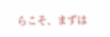らこそ、まずは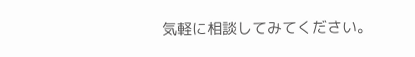気軽に相談してみてください。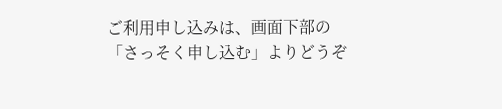ご利用申し込みは、画面下部の「さっそく申し込む」よりどうぞ